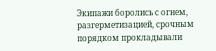Экипажи боролись с огнем, разгерметизацией, срочным порядком прокладывали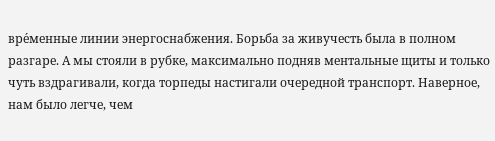вре́менные линии энергоснабжения. Борьба за живучесть была в полном разгаре. А мы стояли в рубке, максимально подняв ментальные щиты и только чуть вздрагивали, когда торпеды настигали очередной транспорт. Наверное, нам было легче, чем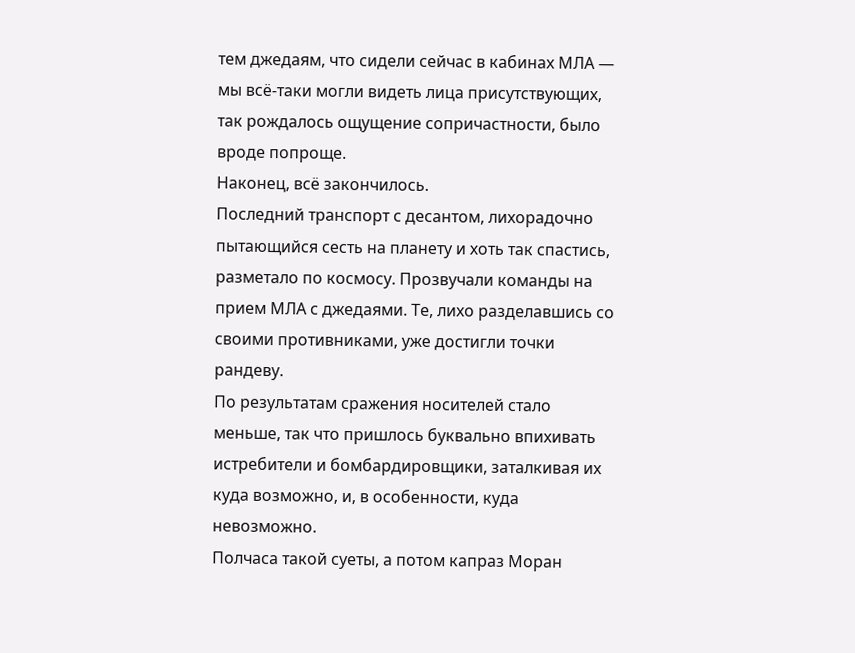тем джедаям, что сидели сейчас в кабинах МЛА — мы всё-таки могли видеть лица присутствующих, так рождалось ощущение сопричастности, было вроде попроще.
Наконец, всё закончилось.
Последний транспорт с десантом, лихорадочно пытающийся сесть на планету и хоть так спастись, разметало по космосу. Прозвучали команды на прием МЛА с джедаями. Те, лихо разделавшись со своими противниками, уже достигли точки рандеву.
По результатам сражения носителей стало меньше, так что пришлось буквально впихивать истребители и бомбардировщики, заталкивая их куда возможно, и, в особенности, куда невозможно.
Полчаса такой суеты, а потом капраз Моран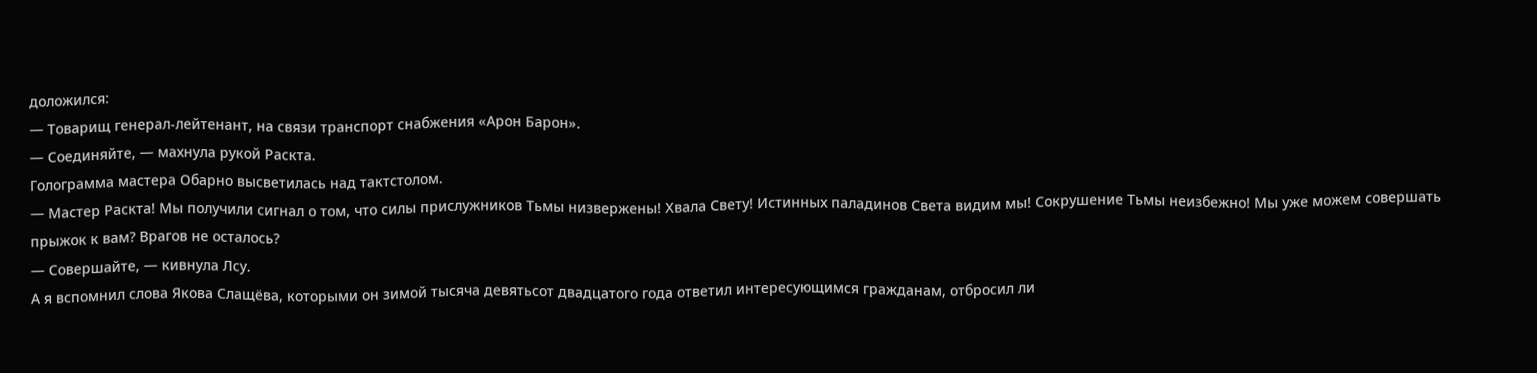доложился:
— Товарищ генерал-лейтенант, на связи транспорт снабжения «Арон Барон».
— Соединяйте, — махнула рукой Раскта.
Голограмма мастера Обарно высветилась над тактстолом.
— Мастер Раскта! Мы получили сигнал о том, что силы прислужников Тьмы низвержены! Хвала Свету! Истинных паладинов Света видим мы! Сокрушение Тьмы неизбежно! Мы уже можем совершать прыжок к вам? Врагов не осталось?
— Совершайте, — кивнула Лсу.
А я вспомнил слова Якова Слащёва, которыми он зимой тысяча девятьсот двадцатого года ответил интересующимся гражданам, отбросил ли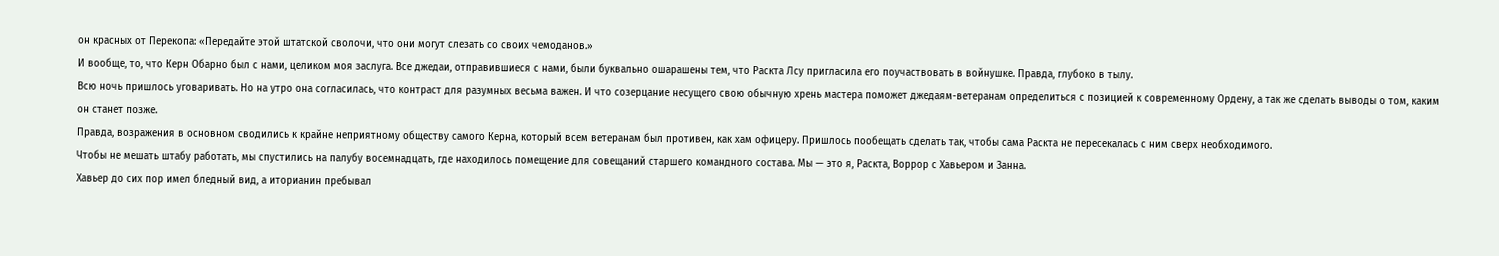он красных от Перекопа: «Передайте этой штатской сволочи, что они могут слезать со своих чемоданов.»
И вообще, то, что Керн Обарно был с нами, целиком моя заслуга. Все джедаи, отправившиеся с нами, были буквально ошарашены тем, что Раскта Лсу пригласила его поучаствовать в войнушке. Правда, глубоко в тылу.
Всю ночь пришлось уговаривать. Но на утро она согласилась, что контраст для разумных весьма важен. И что созерцание несущего свою обычную хрень мастера поможет джедаям-ветеранам определиться с позицией к современному Ордену, а так же сделать выводы о том, каким он станет позже.
Правда, возражения в основном сводились к крайне неприятному обществу самого Керна, который всем ветеранам был противен, как хам офицеру. Пришлось пообещать сделать так, чтобы сама Раскта не пересекалась с ним сверх необходимого.
Чтобы не мешать штабу работать, мы спустились на палубу восемнадцать, где находилось помещение для совещаний старшего командного состава. Мы — это я, Раскта, Воррор с Хавьером и Занна.
Хавьер до сих пор имел бледный вид, а иторианин пребывал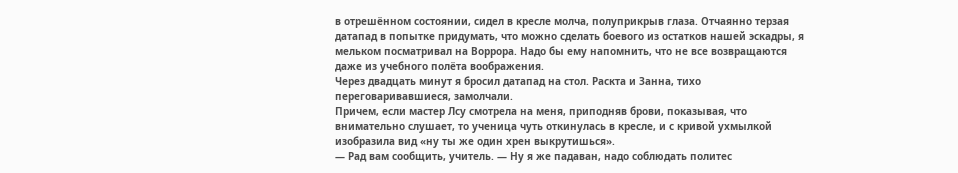в отрешённом состоянии, сидел в кресле молча, полуприкрыв глаза. Отчаянно терзая датапад в попытке придумать, что можно сделать боевого из остатков нашей эскадры, я мельком посматривал на Воррора. Надо бы ему напомнить, что не все возвращаются даже из учебного полёта воображения.
Через двадцать минут я бросил датапад на стол. Раскта и Занна, тихо переговаривавшиеся, замолчали.
Причем, если мастер Лсу смотрела на меня, приподняв брови, показывая, что внимательно слушает, то ученица чуть откинулась в кресле, и с кривой ухмылкой изобразила вид «ну ты же один хрен выкрутишься».
— Рад вам сообщить, учитель. — Ну я же падаван, надо соблюдать политес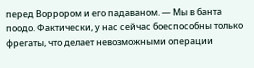перед Воррором и его падаваном. — Мы в банта поодо. Фактически, у нас сейчас боеспособны только фрегаты, что делает невозможными операции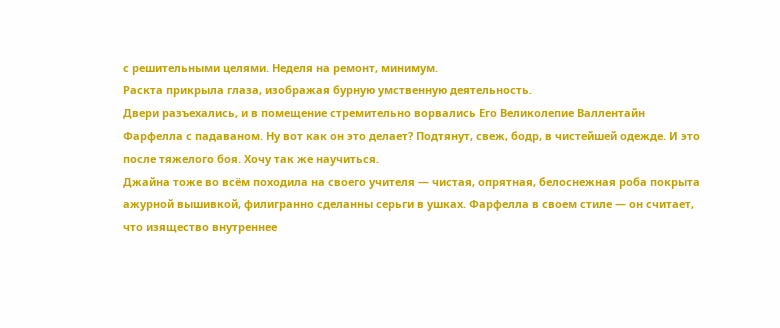с решительными целями. Неделя на ремонт, минимум.
Раскта прикрыла глаза, изображая бурную умственную деятельность.
Двери разъехались, и в помещение стремительно ворвались Его Великолепие Валлентайн Фарфелла с падаваном. Ну вот как он это делает? Подтянут, свеж, бодр, в чистейшей одежде. И это после тяжелого боя. Хочу так же научиться.
Джайна тоже во всём походила на своего учителя — чистая, опрятная, белоснежная роба покрыта ажурной вышивкой, филигранно сделанны серьги в ушках. Фарфелла в своем стиле — он считает, что изящество внутреннее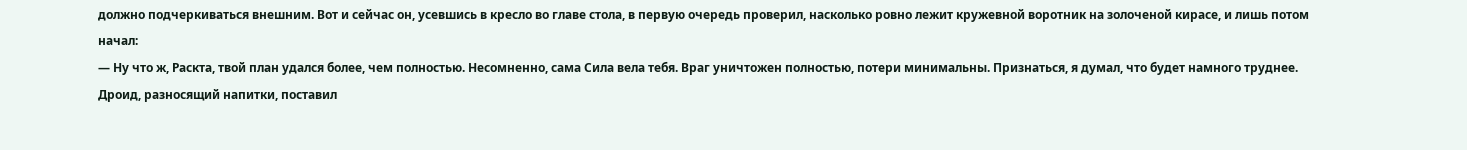должно подчеркиваться внешним. Вот и сейчас он, усевшись в кресло во главе стола, в первую очередь проверил, насколько ровно лежит кружевной воротник на золоченой кирасе, и лишь потом начал:
— Ну что ж, Раскта, твой план удался более, чем полностью. Несомненно, сама Сила вела тебя. Враг уничтожен полностью, потери минимальны. Признаться, я думал, что будет намного труднее.
Дроид, разносящий напитки, поставил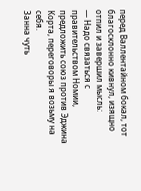перед Валлентайном бокал, тот благосклонно кивнул, изящно отпил и завершил мысль:
— Надо связаться с правительством Номии, предложить союз против Эджина Корта, переговоры я возьму на себя.
Занна чуть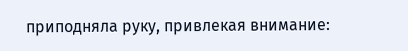приподняла руку, привлекая внимание: